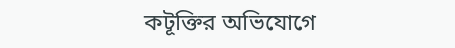কটূক্তির অভিযোগে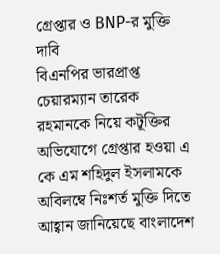গ্রেপ্তার ও BNP-র মুক্তি দাবি
বিএনপির ভারপ্রাপ্ত চেয়ারম্যান তারেক রহমানকে নিয়ে কটূক্তির অভিযোগে গ্রেপ্তার হওয়া এ কে এম শহিদুল ইসলামকে অবিলম্বে নিঃশর্ত মুক্তি দিতে আহ্বান জানিয়েছে বাংলাদেশ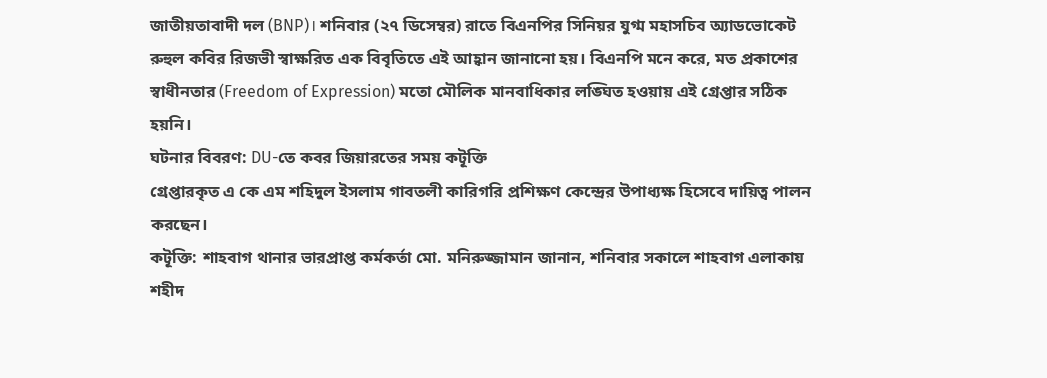জাতীয়তাবাদী দল (BNP)। শনিবার (২৭ ডিসেম্বর) রাতে বিএনপির সিনিয়র যুগ্ম মহাসচিব অ্যাডভোকেট রুহুল কবির রিজভী স্বাক্ষরিত এক বিবৃতিতে এই আহ্বান জানানো হয়। বিএনপি মনে করে, মত প্রকাশের স্বাধীনতার (Freedom of Expression) মতো মৌলিক মানবাধিকার লঙ্ঘিত হওয়ায় এই গ্রেপ্তার সঠিক হয়নি।
ঘটনার বিবরণ: DU-তে কবর জিয়ারতের সময় কটূক্তি
গ্রেপ্তারকৃত এ কে এম শহিদুল ইসলাম গাবতলী কারিগরি প্রশিক্ষণ কেন্দ্রের উপাধ্যক্ষ হিসেবে দায়িত্ব পালন করছেন।
কটূক্তি: শাহবাগ থানার ভারপ্রাপ্ত কর্মকর্তা মো. মনিরুজ্জামান জানান, শনিবার সকালে শাহবাগ এলাকায় শহীদ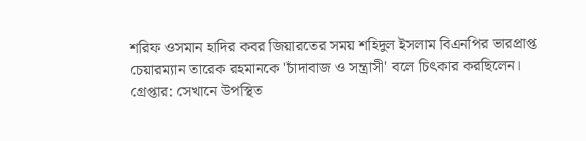শরিফ ওসমান হাদির কবর জিয়ারতের সময় শহিদুল ইসলাম বিএনপির ভারপ্রাপ্ত চেয়ারম্যান তারেক রহমানকে 'চাঁদাবাজ ও সন্ত্রাসী' বলে চিৎকার করছিলেন।
গ্রেপ্তার: সেখানে উপস্থিত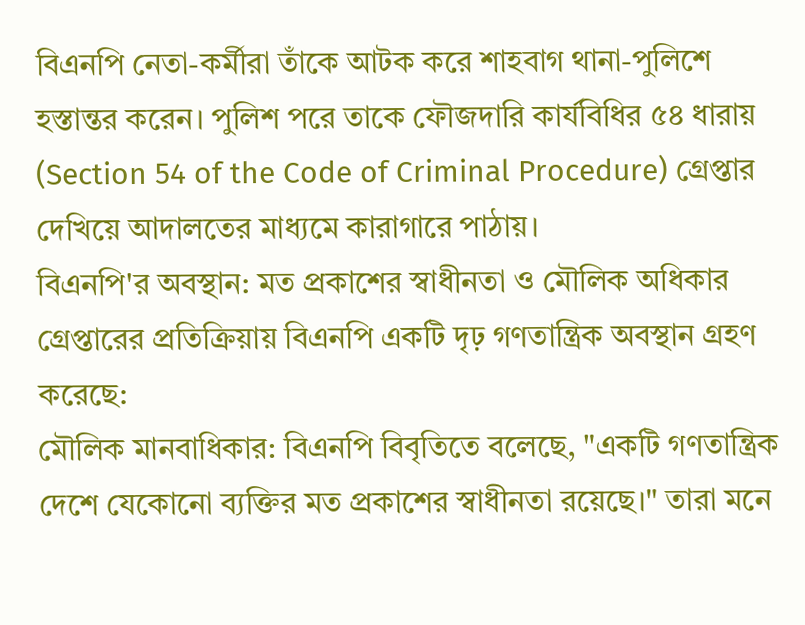বিএনপি নেতা-কর্মীরা তাঁকে আটক করে শাহবাগ থানা-পুলিশে হস্তান্তর করেন। পুলিশ পরে তাকে ফৌজদারি কার্যবিধির ৫৪ ধারায় (Section 54 of the Code of Criminal Procedure) গ্রেপ্তার দেখিয়ে আদালতের মাধ্যমে কারাগারে পাঠায়।
বিএনপি'র অবস্থান: মত প্রকাশের স্বাধীনতা ও মৌলিক অধিকার
গ্রেপ্তারের প্রতিক্রিয়ায় বিএনপি একটি দৃঢ় গণতান্ত্রিক অবস্থান গ্রহণ করেছে:
মৌলিক মানবাধিকার: বিএনপি বিবৃতিতে বলেছে, "একটি গণতান্ত্রিক দেশে যেকোনো ব্যক্তির মত প্রকাশের স্বাধীনতা রয়েছে।" তারা মনে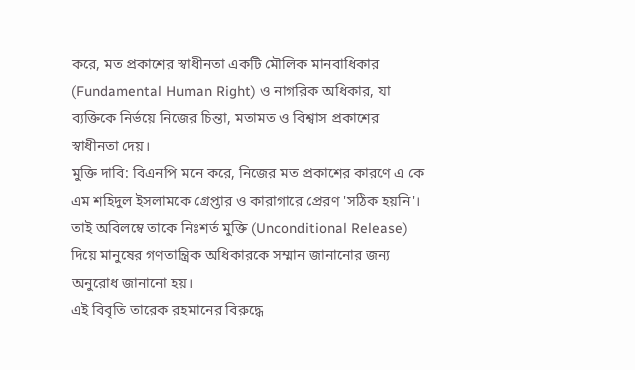করে, মত প্রকাশের স্বাধীনতা একটি মৌলিক মানবাধিকার (Fundamental Human Right) ও নাগরিক অধিকার, যা ব্যক্তিকে নির্ভয়ে নিজের চিন্তা, মতামত ও বিশ্বাস প্রকাশের স্বাধীনতা দেয়।
মুক্তি দাবি: বিএনপি মনে করে, নিজের মত প্রকাশের কারণে এ কে এম শহিদুল ইসলামকে গ্রেপ্তার ও কারাগারে প্রেরণ 'সঠিক হয়নি'। তাই অবিলম্বে তাকে নিঃশর্ত মুক্তি (Unconditional Release) দিয়ে মানুষের গণতান্ত্রিক অধিকারকে সম্মান জানানোর জন্য অনুরোধ জানানো হয়।
এই বিবৃতি তারেক রহমানের বিরুদ্ধে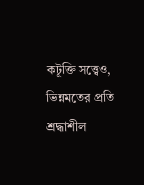কটূক্তি সত্ত্বেও, ভিন্নমতের প্রতি শ্রদ্ধাশীল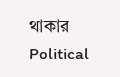থাকার Political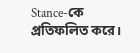Stance-কে প্রতিফলিত করে।